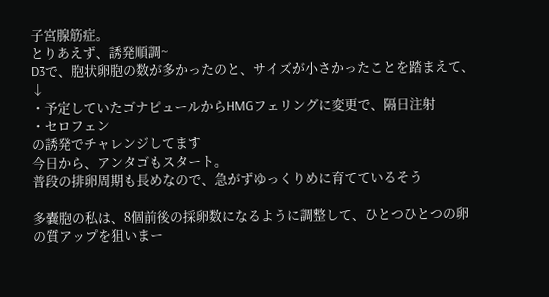子宮腺筋症。
とりあえず、誘発順調~
D3で、胞状卵胞の数が多かったのと、サイズが小さかったことを踏まえて、
↓
・予定していたゴナピュールからHMGフェリングに変更で、隔日注射
・セロフェン
の誘発でチャレンジしてます
今日から、アンタゴもスタート。
普段の排卵周期も長めなので、急がずゆっくりめに育てているそう

多嚢胞の私は、8個前後の採卵数になるように調整して、ひとつひとつの卵の質アップを狙いまー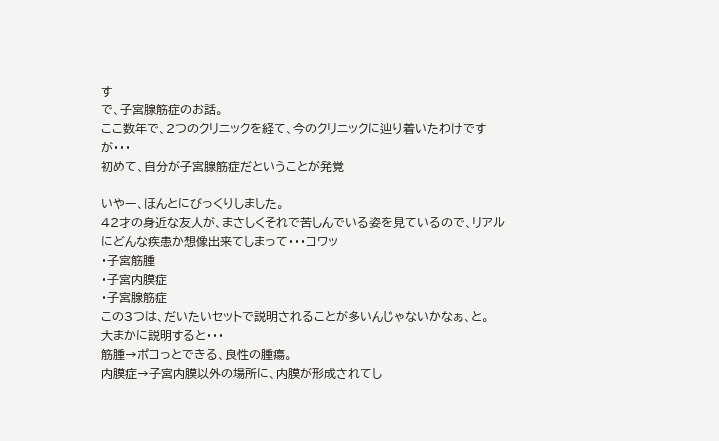す
で、子宮腺筋症のお話。
ここ数年で、2つのクリニックを経て、今のクリニックに辿り着いたわけですが・・・
初めて、自分が子宮腺筋症だということが発覚

いやー、ほんとにびっくりしました。
42才の身近な友人が、まさしくそれで苦しんでいる姿を見ているので、リアルにどんな疾患か想像出来てしまって・・・コワッ
・子宮筋腫
・子宮内膜症
・子宮腺筋症
この3つは、だいたいセットで説明されることが多いんじゃないかなぁ、と。
大まかに説明すると・・・
筋腫→ポコっとできる、良性の腫瘍。
内膜症→子宮内膜以外の場所に、内膜が形成されてし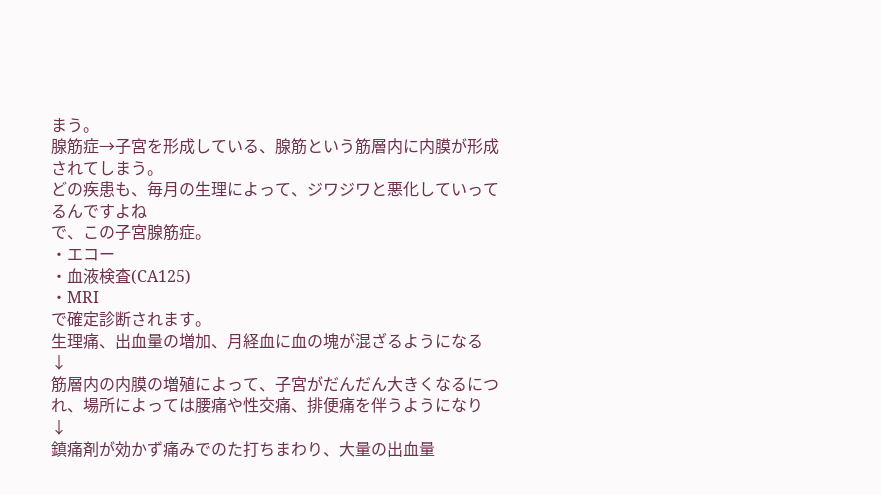まう。
腺筋症→子宮を形成している、腺筋という筋層内に内膜が形成されてしまう。
どの疾患も、毎月の生理によって、ジワジワと悪化していってるんですよね
で、この子宮腺筋症。
・エコー
・血液検査(CA125)
・MRI
で確定診断されます。
生理痛、出血量の増加、月経血に血の塊が混ざるようになる
↓
筋層内の内膜の増殖によって、子宮がだんだん大きくなるにつれ、場所によっては腰痛や性交痛、排便痛を伴うようになり
↓
鎮痛剤が効かず痛みでのた打ちまわり、大量の出血量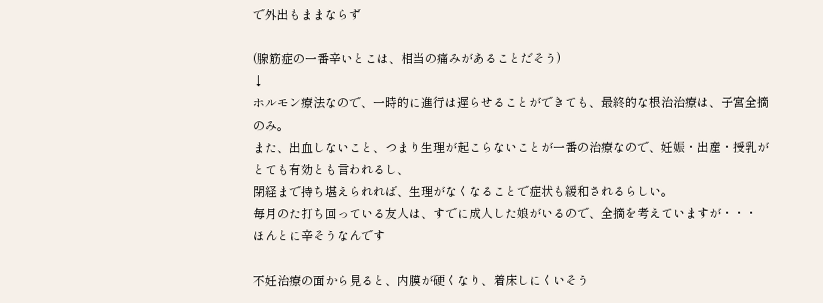で外出もままならず

(腺筋症の一番辛いとこは、相当の痛みがあることだそう)
↓
ホルモン療法なので、一時的に進行は遅らせることができても、最終的な根治治療は、子宮全摘のみ。
また、出血しないこと、つまり生理が起こらないことが一番の治療なので、妊娠・出産・授乳がとても有効とも言われるし、
閉経まで持ち堪えられれば、生理がなくなることで症状も緩和されるらしい。
毎月のた打ち回っている友人は、すでに成人した娘がいるので、全摘を考えていますが・・・
ほんとに辛そうなんです

不妊治療の面から見ると、内膜が硬くなり、着床しにくいそう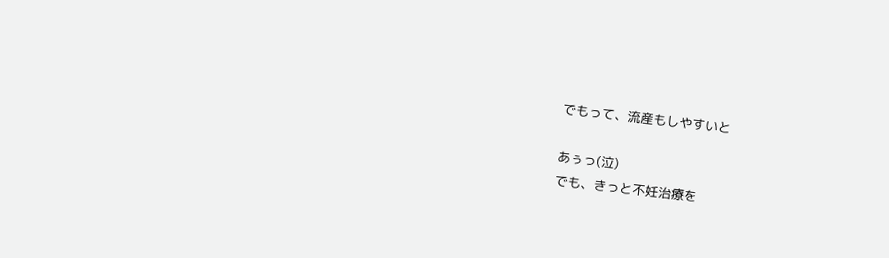でもって、流産もしやすいと

あぅっ(泣)
でも、きっと不妊治療を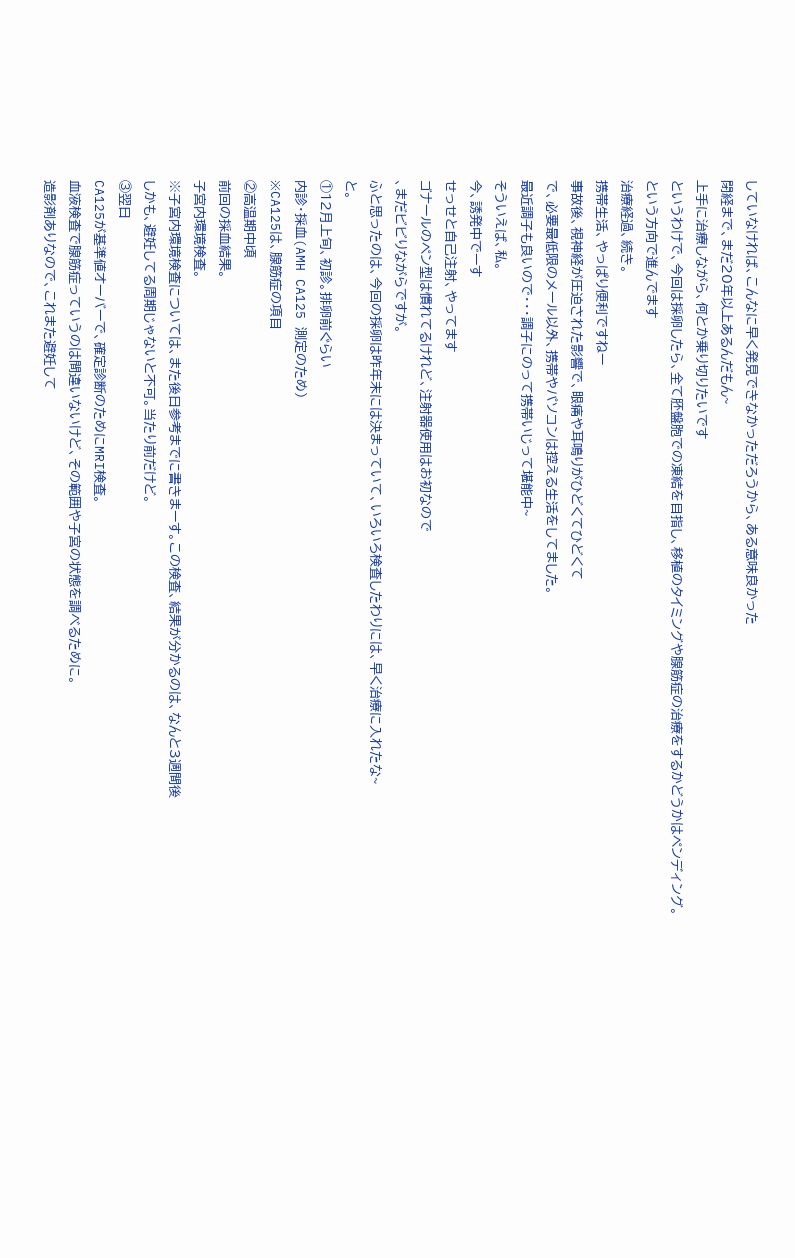していなければ、こんなに早く発見できなかっただろうから、ある意味良かった
閉経まで、まだ20年以上あるんだもん~
上手に治療しながら、何とか乗り切りたいです
というわけで、今回は採卵したら、全て胚盤胞での凍結を目指し、移植のタイミングや腺筋症の治療をするかどうかはペンディング。
という方向で進んでます
治療経過、続き。
携帯生活、やっぱり便利ですねー
事故後、視神経が圧迫された影響で、眼痛や耳鳴りがひどくてひどくて
で、必要最低限のメール以外、携帯やパソコンは控える生活をしてました。
最近調子も良いので・・・調子にのって携帯いじって堪能中~
そういえば、私。
今、誘発中でーす
せっせと自己注射、やってます
ゴナールのペン型は慣れてるけれど、注射器使用はお初なので
、まだビビりながらですが。
ふと思ったのは、今回の採卵は昨年末には決まっていて、いろいろ検査したわりには、早く治療に入れたな~
と。
①12月上旬、初診。排卵前ぐらい
内診・採血(AMH CA125 測定のため)
※CA125は、腺筋症の項目
②高温期中頃
前回の採血結果。
子宮内環境検査。
※子宮内環境検査については、また後日参考までに書きまーす。この検査、結果が分かるのは、なんと3週間後
しかも、避妊してる周期じゃないと不可。当たり前だけど。
③翌日
CA125が基準値オーバーで、確定診断のためにMRI検査。
血液検査で腺筋症っていうのは間違いないけど、その範囲や子宮の状態を調べるために。
造影剤ありなので、これまた避妊して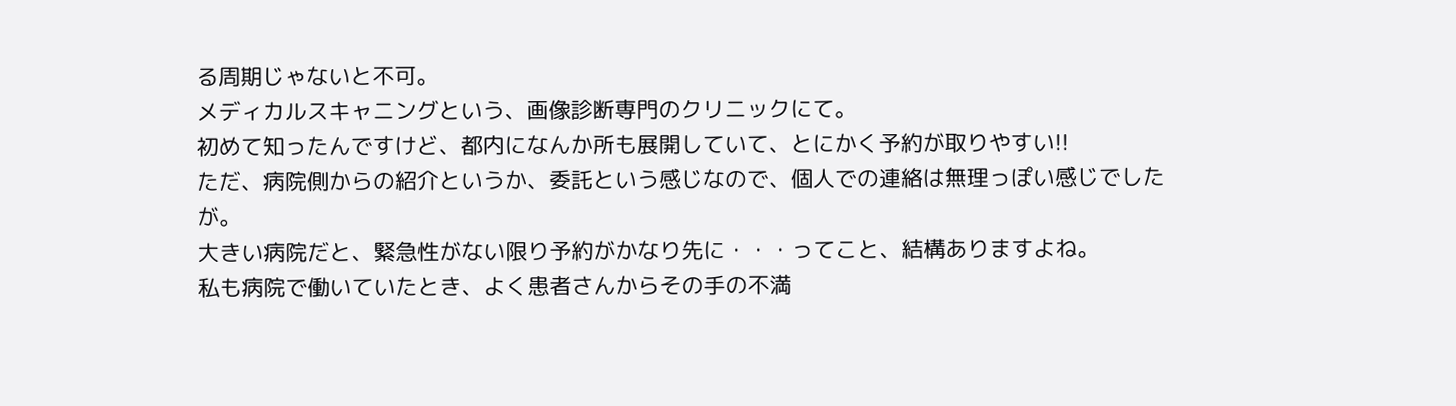る周期じゃないと不可。
メディカルスキャニングという、画像診断専門のクリニックにて。
初めて知ったんですけど、都内になんか所も展開していて、とにかく予約が取りやすい!!
ただ、病院側からの紹介というか、委託という感じなので、個人での連絡は無理っぽい感じでしたが。
大きい病院だと、緊急性がない限り予約がかなり先に・・・ってこと、結構ありますよね。
私も病院で働いていたとき、よく患者さんからその手の不満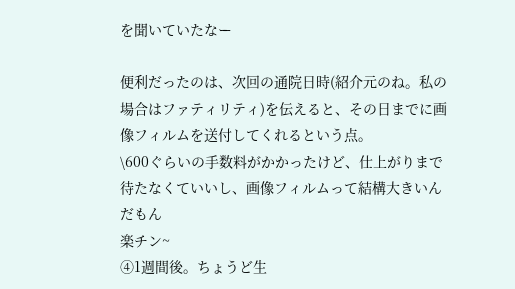を聞いていたなー

便利だったのは、次回の通院日時(紹介元のね。私の場合はファティリティ)を伝えると、その日までに画像フィルムを送付してくれるという点。
\600ぐらいの手数料がかかったけど、仕上がりまで待たなくていいし、画像フィルムって結構大きいんだもん
楽チン~
④1週間後。ちょうど生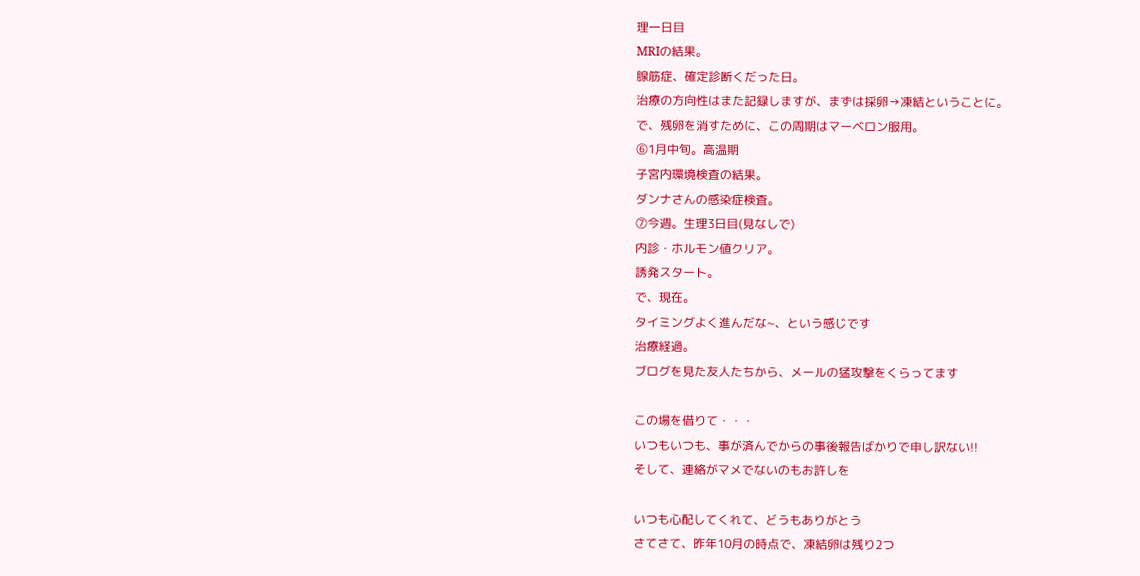理一日目
MRIの結果。
腺筋症、確定診断くだった日。
治療の方向性はまた記録しますが、まずは採卵→凍結ということに。
で、残卵を消すために、この周期はマーベロン服用。
⑥1月中旬。高温期
子宮内環境検査の結果。
ダンナさんの感染症検査。
⑦今週。生理3日目(見なしで)
内診・ホルモン値クリア。
誘発スタート。
で、現在。
タイミングよく進んだな~、という感じです
治療経過。
ブログを見た友人たちから、メールの猛攻撃をくらってます

この場を借りて・・・
いつもいつも、事が済んでからの事後報告ばかりで申し訳ない!!
そして、連絡がマメでないのもお許しを

いつも心配してくれて、どうもありがとう
さてさて、昨年10月の時点で、凍結卵は残り2つ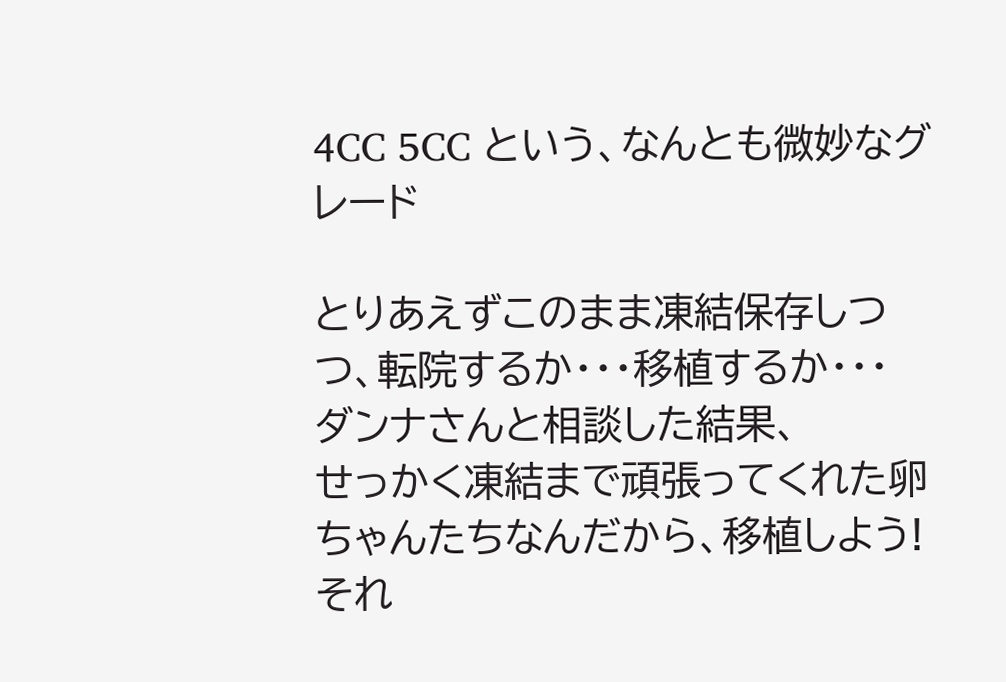4CC 5CC という、なんとも微妙なグレード

とりあえずこのまま凍結保存しつつ、転院するか・・・移植するか・・・
ダンナさんと相談した結果、
せっかく凍結まで頑張ってくれた卵ちゃんたちなんだから、移植しよう! それ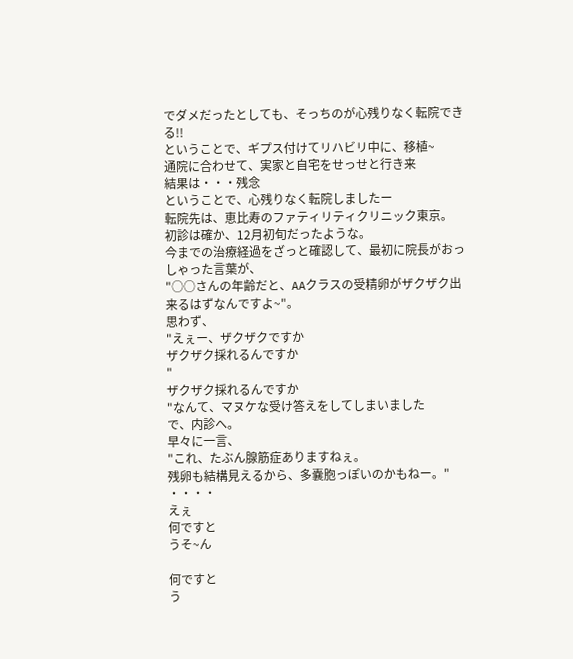でダメだったとしても、そっちのが心残りなく転院できる!!
ということで、ギプス付けてリハビリ中に、移植~
通院に合わせて、実家と自宅をせっせと行き来
結果は・・・残念
ということで、心残りなく転院しましたー
転院先は、恵比寿のファティリティクリニック東京。
初診は確か、12月初旬だったような。
今までの治療経過をざっと確認して、最初に院長がおっしゃった言葉が、
"○○さんの年齢だと、AAクラスの受精卵がザクザク出来るはずなんですよ~"。
思わず、
"えぇー、ザクザクですか
ザクザク採れるんですか
"
ザクザク採れるんですか
"なんて、マヌケな受け答えをしてしまいました
で、内診へ。
早々に一言、
"これ、たぶん腺筋症ありますねぇ。
残卵も結構見えるから、多嚢胞っぽいのかもねー。"
・・・・
えぇ
何ですと
うそ~ん

何ですと
う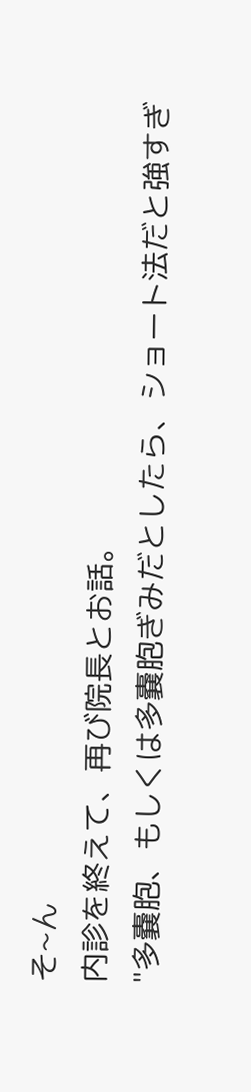そ~ん
内診を終えて、再び院長とお話。
"多嚢胞、もしくは多嚢胞ぎみだとしたら、ショート法だと強すぎ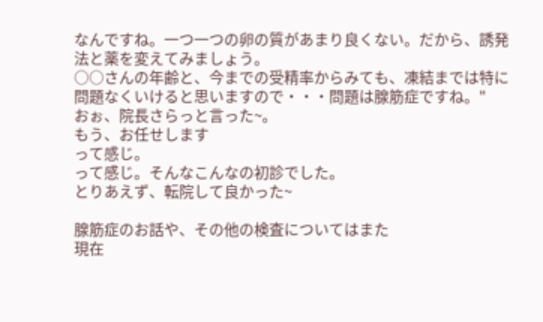なんですね。一つ一つの卵の質があまり良くない。だから、誘発法と薬を変えてみましょう。
○○さんの年齢と、今までの受精率からみても、凍結までは特に問題なくいけると思いますので・・・問題は腺筋症ですね。"
おぉ、院長さらっと言った~。
もう、お任せします
って感じ。
って感じ。そんなこんなの初診でした。
とりあえず、転院して良かった~

腺筋症のお話や、その他の検査についてはまた
現在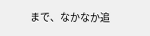まで、なかなか追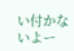い付かないよー